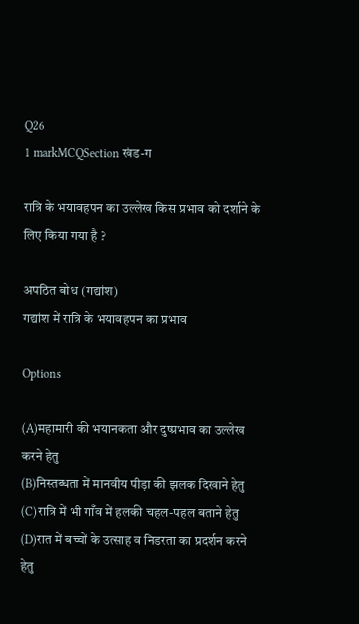Q26
1 markMCQSection खंड-ग

रात्रि के भयावहपन का उल्लेख किस प्रभाव को दर्शाने के लिए किया गया है ?

अपठित बोध (गद्यांश)
गद्यांश में रात्रि के भयावहपन का प्रभाव

Options

(A)महामारी की भयानकता और दुष्प्रभाव का उल्लेख करने हेतु
(B)निस्तब्धता में मानवीय पीड़ा की झलक दिखाने हेतु
(C)रात्रि में भी गाँव में हलकी चहल-पहल बताने हेतु
(D)रात में बच्चों के उत्साह व निडरता का प्रदर्शन करने हेतु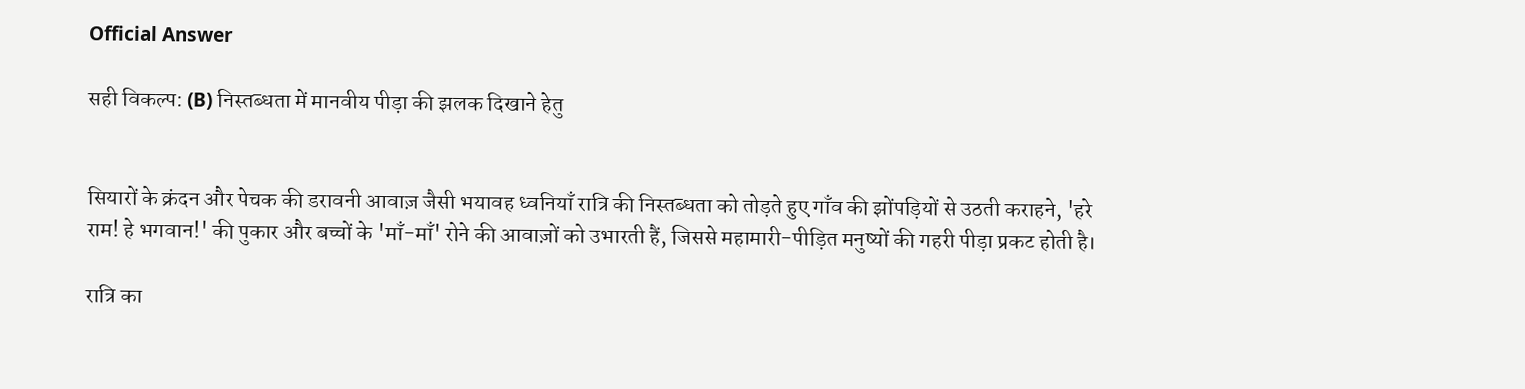Official Answer

सही विकल्प: (B) निस्तब्धता में मानवीय पीड़ा की झलक दिखाने हेतु


सियारों के क्रंदन और पेचक की डरावनी आवाज़ जैसी भयावह ध्वनियाँ रात्रि की निस्तब्धता को तोड़ते हुए गाँव की झोंपड़ियों से उठती कराहने, 'हरे राम! हे भगवान!' की पुकार और बच्चों के 'माँ-माँ' रोने की आवाज़ों को उभारती हैं, जिससे महामारी-पीड़ित मनुष्यों की गहरी पीड़ा प्रकट होती है।

रात्रि का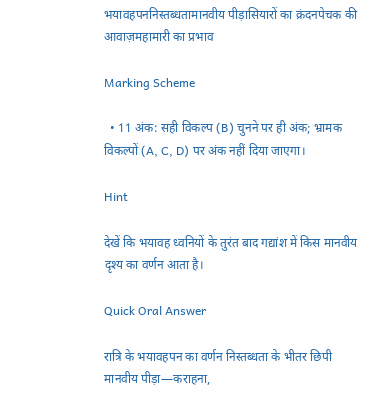भयावहपननिस्तब्धतामानवीय पीड़ासियारों का क्रंदनपेचक की आवाज़महामारी का प्रभाव

Marking Scheme

  • 11 अंक: सही विकल्प (B) चुनने पर ही अंक; भ्रामक विकल्पों (A, C, D) पर अंक नहीं दिया जाएगा।

Hint

देखें कि भयावह ध्वनियों के तुरंत बाद गद्यांश में किस मानवीय दृश्य का वर्णन आता है।

Quick Oral Answer

रात्रि के भयावहपन का वर्णन निस्तब्धता के भीतर छिपी मानवीय पीड़ा—कराहना,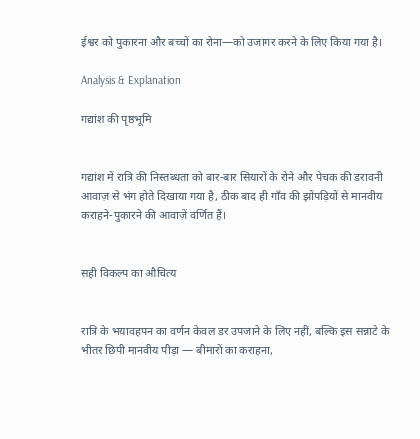ईश्वर को पुकारना और बच्चों का रोना—को उजागर करने के लिए किया गया है।

Analysis & Explanation

गद्यांश की पृष्ठभूमि


गद्यांश में रात्रि की निस्तब्धता को बार-बार सियारों के रोने और पेचक की डरावनी आवाज़ से भंग होते दिखाया गया है, ठीक बाद ही गाँव की झोंपड़ियों से मानवीय कराहने-पुकारने की आवाज़ें वर्णित हैं।


सही विकल्प का औचित्य


रात्रि के भयावहपन का वर्णन केवल डर उपजाने के लिए नहीं, बल्कि इस सन्नाटे के भीतर छिपी मानवीय पीड़ा — बीमारों का कराहना,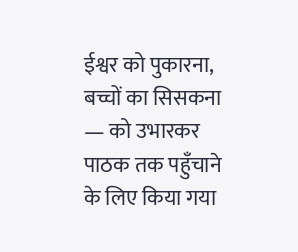ईश्वर को पुकारना, बच्चों का सिसकना — को उभारकर पाठक तक पहुँचाने के लिए किया गया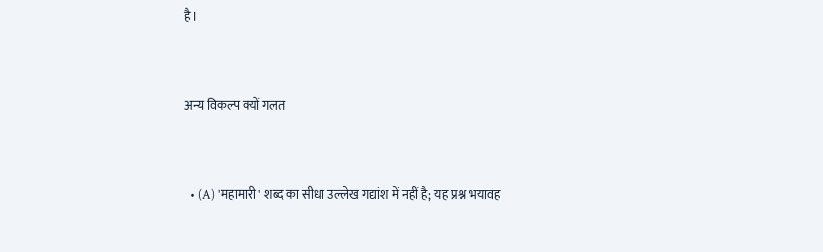है।


अन्य विकल्प क्यों गलत


  • (A) 'महामारी' शब्द का सीधा उल्लेख गद्यांश में नहीं है; यह प्रश्न भयावह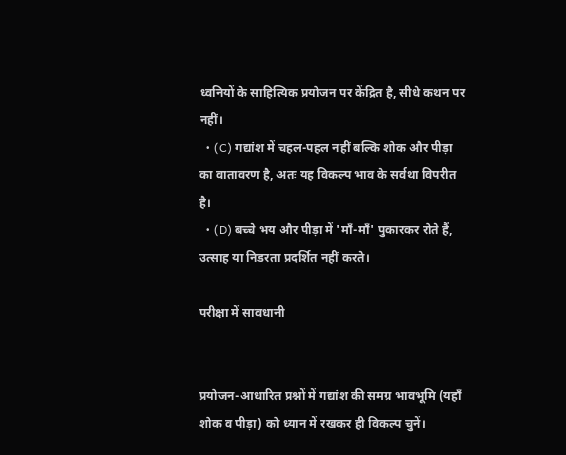ध्वनियों के साहित्यिक प्रयोजन पर केंद्रित है, सीधे कथन पर नहीं।
  • (C) गद्यांश में चहल-पहल नहीं बल्कि शोक और पीड़ा का वातावरण है, अतः यह विकल्प भाव के सर्वथा विपरीत है।
  • (D) बच्चे भय और पीड़ा में 'माँ-माँ' पुकारकर रोते हैं, उत्साह या निडरता प्रदर्शित नहीं करते।

परीक्षा में सावधानी


प्रयोजन-आधारित प्रश्नों में गद्यांश की समग्र भावभूमि (यहाँ शोक व पीड़ा) को ध्यान में रखकर ही विकल्प चुनें।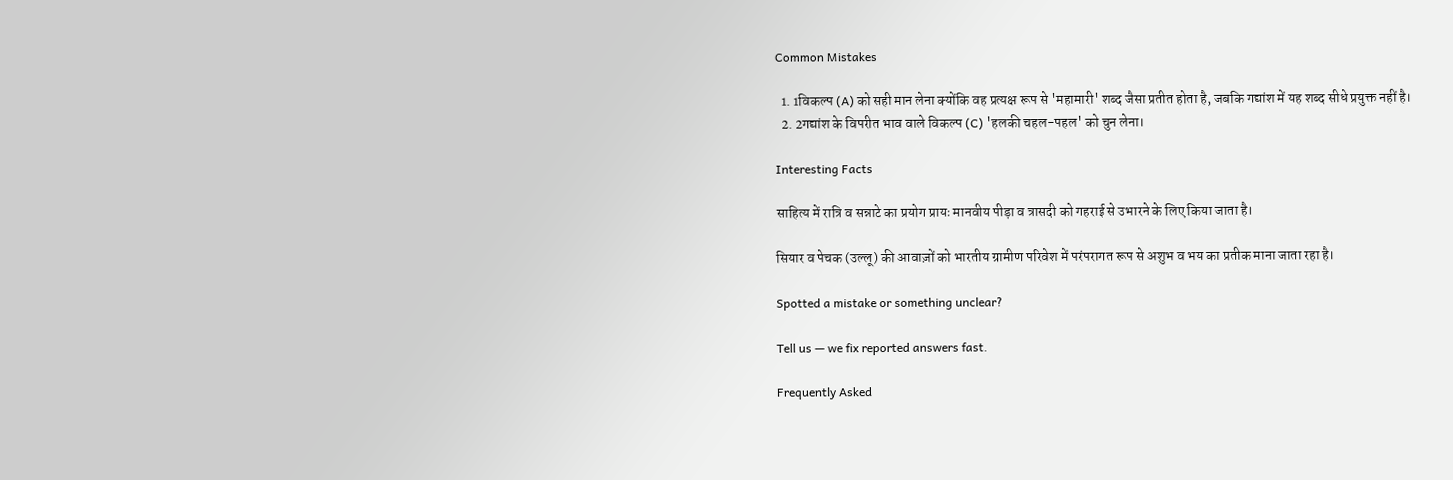Common Mistakes

  1. 1विकल्प (A) को सही मान लेना क्योंकि वह प्रत्यक्ष रूप से 'महामारी' शब्द जैसा प्रतीत होता है, जबकि गद्यांश में यह शब्द सीधे प्रयुक्त नहीं है।
  2. 2गद्यांश के विपरीत भाव वाले विकल्प (C) 'हलकी चहल-पहल' को चुन लेना।

Interesting Facts

साहित्य में रात्रि व सन्नाटे का प्रयोग प्रायः मानवीय पीड़ा व त्रासदी को गहराई से उभारने के लिए किया जाता है।

सियार व पेचक (उल्लू) की आवाज़ों को भारतीय ग्रामीण परिवेश में परंपरागत रूप से अशुभ व भय का प्रतीक माना जाता रहा है।

Spotted a mistake or something unclear?

Tell us — we fix reported answers fast.

Frequently Asked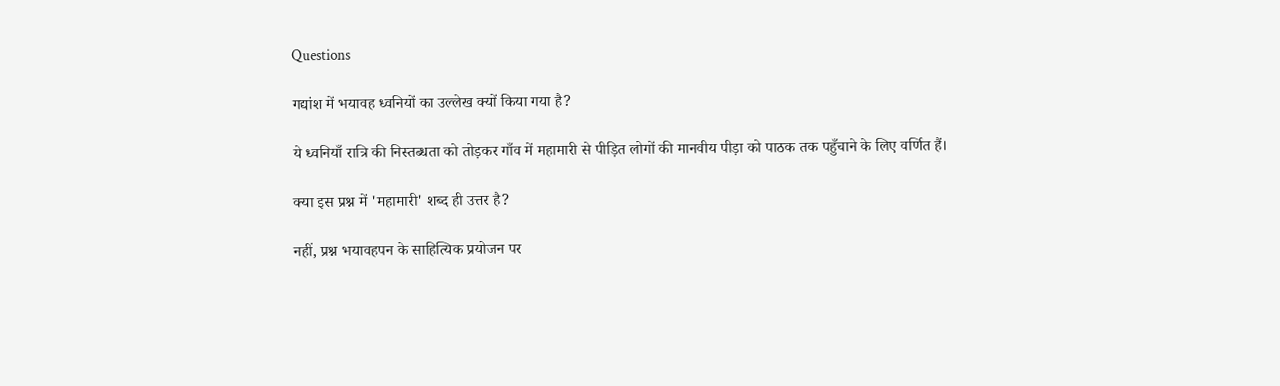Questions

गद्यांश में भयावह ध्वनियों का उल्लेख क्यों किया गया है?

ये ध्वनियाँ रात्रि की निस्तब्धता को तोड़कर गाँव में महामारी से पीड़ित लोगों की मानवीय पीड़ा को पाठक तक पहुँचाने के लिए वर्णित हैं।

क्या इस प्रश्न में 'महामारी' शब्द ही उत्तर है?

नहीं, प्रश्न भयावहपन के साहित्यिक प्रयोजन पर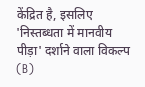केंद्रित है, इसलिए 'निस्तब्धता में मानवीय पीड़ा' दर्शाने वाला विकल्प (B)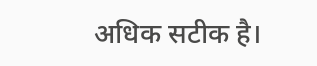अधिक सटीक है।